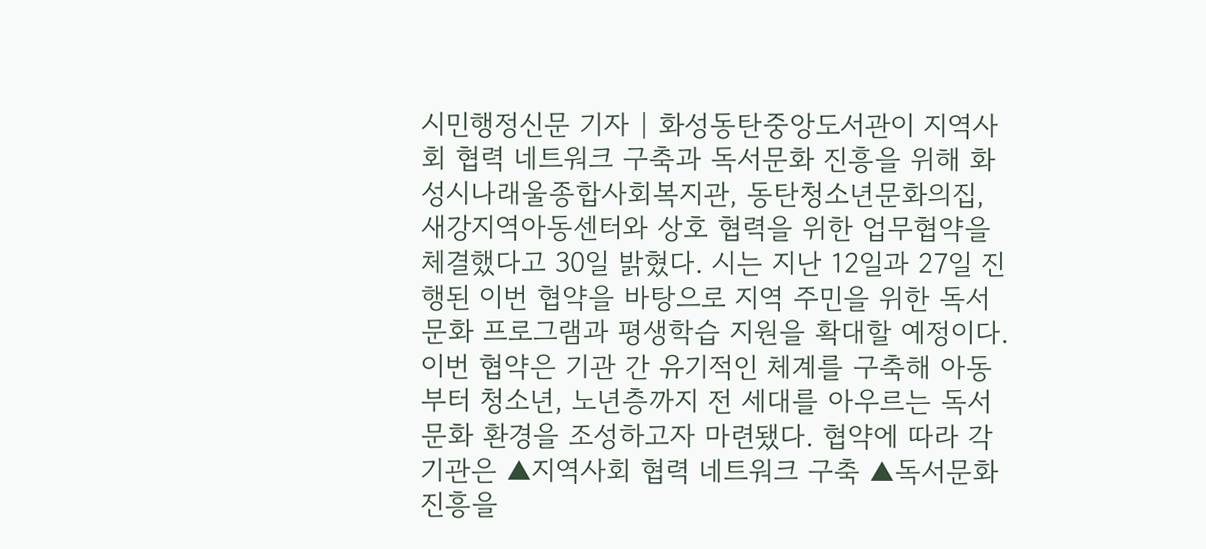시민행정신문 기자 | 화성동탄중앙도서관이 지역사회 협력 네트워크 구축과 독서문화 진흥을 위해 화성시나래울종합사회복지관, 동탄청소년문화의집, 새강지역아동센터와 상호 협력을 위한 업무협약을 체결했다고 30일 밝혔다. 시는 지난 12일과 27일 진행된 이번 협약을 바탕으로 지역 주민을 위한 독서문화 프로그램과 평생학습 지원을 확대할 예정이다. 이번 협약은 기관 간 유기적인 체계를 구축해 아동부터 청소년, 노년층까지 전 세대를 아우르는 독서문화 환경을 조성하고자 마련됐다. 협약에 따라 각 기관은 ▲지역사회 협력 네트워크 구축 ▲독서문화 진흥을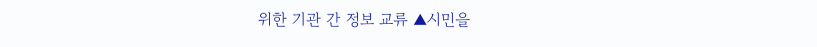위한 기관 간 정보 교류 ▲시민을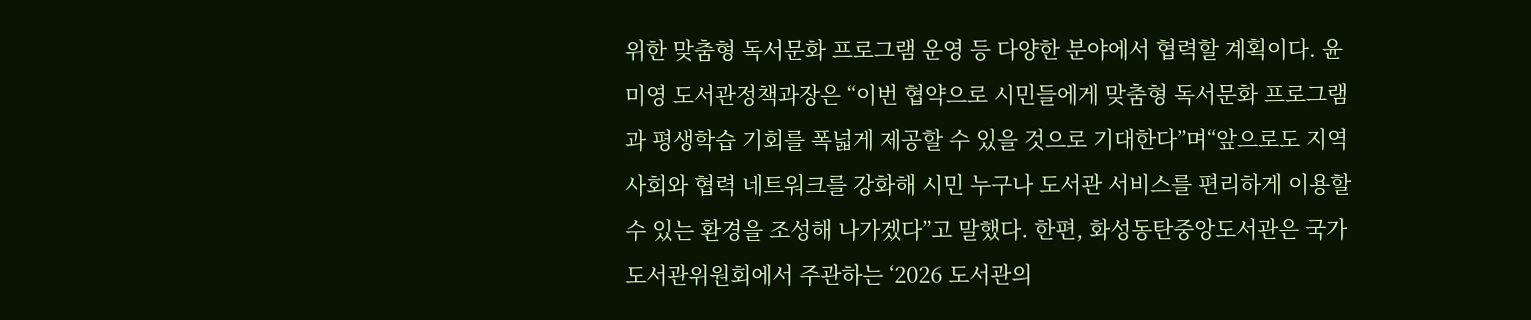위한 맞춤형 독서문화 프로그램 운영 등 다양한 분야에서 협력할 계획이다. 윤미영 도서관정책과장은 “이번 협약으로 시민들에게 맞춤형 독서문화 프로그램과 평생학습 기회를 폭넓게 제공할 수 있을 것으로 기대한다”며“앞으로도 지역사회와 협력 네트워크를 강화해 시민 누구나 도서관 서비스를 편리하게 이용할 수 있는 환경을 조성해 나가겠다”고 말했다. 한편, 화성동탄중앙도서관은 국가도서관위원회에서 주관하는 ‘2026 도서관의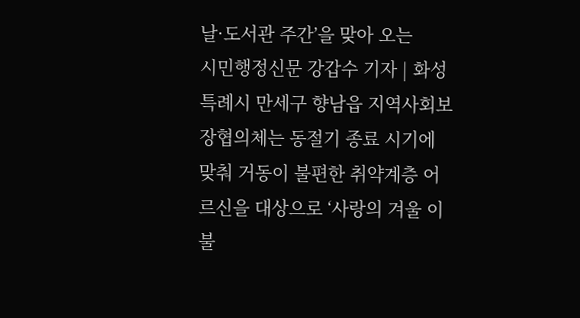날·도서관 주간’을 맞아 오는
시민행정신문 강갑수 기자 | 화성특례시 만세구 향남읍 지역사회보장협의체는 동절기 종료 시기에 맞춰 거동이 불편한 취약계층 어르신을 대상으로 ‘사랑의 겨울 이불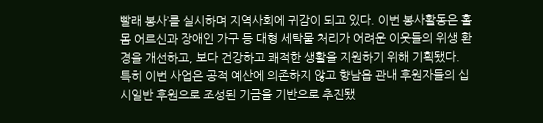빨래 봉사’를 실시하며 지역사회에 귀감이 되고 있다. 이번 봉사활동은 홀몸 어르신과 장애인 가구 등 대형 세탁물 처리가 어려운 이웃들의 위생 환경을 개선하고, 보다 건강하고 쾌적한 생활을 지원하기 위해 기획됐다. 특히 이번 사업은 공적 예산에 의존하지 않고 향남읍 관내 후원자들의 십시일반 후원으로 조성된 기금을 기반으로 추진됐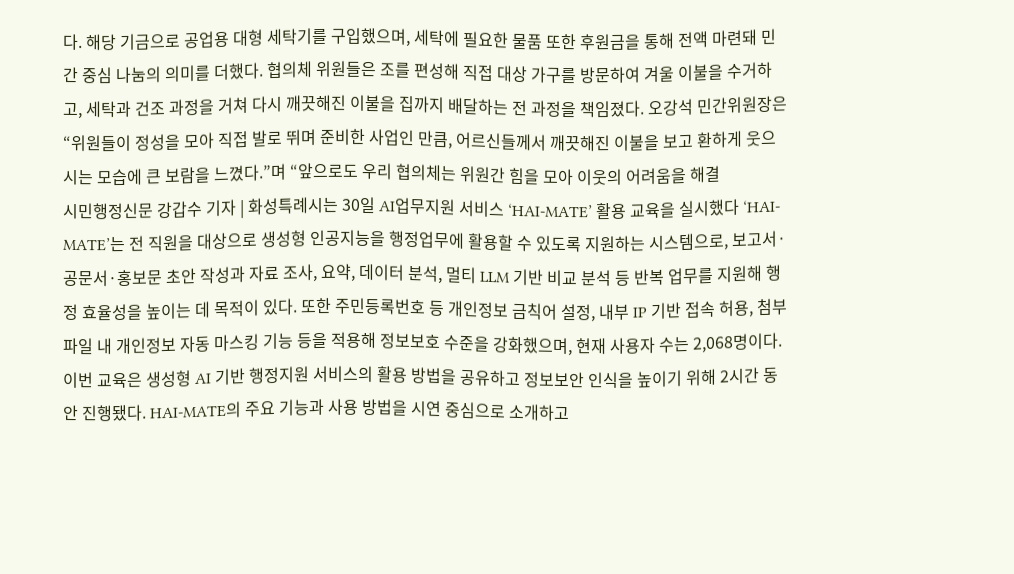다. 해당 기금으로 공업용 대형 세탁기를 구입했으며, 세탁에 필요한 물품 또한 후원금을 통해 전액 마련돼 민간 중심 나눔의 의미를 더했다. 협의체 위원들은 조를 편성해 직접 대상 가구를 방문하여 겨울 이불을 수거하고, 세탁과 건조 과정을 거쳐 다시 깨끗해진 이불을 집까지 배달하는 전 과정을 책임졌다. 오강석 민간위원장은 “위원들이 정성을 모아 직접 발로 뛰며 준비한 사업인 만큼, 어르신들께서 깨끗해진 이불을 보고 환하게 웃으시는 모습에 큰 보람을 느꼈다.”며 “앞으로도 우리 협의체는 위원간 힘을 모아 이웃의 어려움을 해결
시민행정신문 강갑수 기자 | 화성특례시는 30일 AI업무지원 서비스 ‘HAI-MATE’ 활용 교육을 실시했다 ‘HAI-MATE’는 전 직원을 대상으로 생성형 인공지능을 행정업무에 활용할 수 있도록 지원하는 시스템으로, 보고서·공문서·홍보문 초안 작성과 자료 조사, 요약, 데이터 분석, 멀티 LLM 기반 비교 분석 등 반복 업무를 지원해 행정 효율성을 높이는 데 목적이 있다. 또한 주민등록번호 등 개인정보 금칙어 설정, 내부 IP 기반 접속 허용, 첨부파일 내 개인정보 자동 마스킹 기능 등을 적용해 정보보호 수준을 강화했으며, 현재 사용자 수는 2,068명이다. 이번 교육은 생성형 AI 기반 행정지원 서비스의 활용 방법을 공유하고 정보보안 인식을 높이기 위해 2시간 동안 진행됐다. HAI-MATE의 주요 기능과 사용 방법을 시연 중심으로 소개하고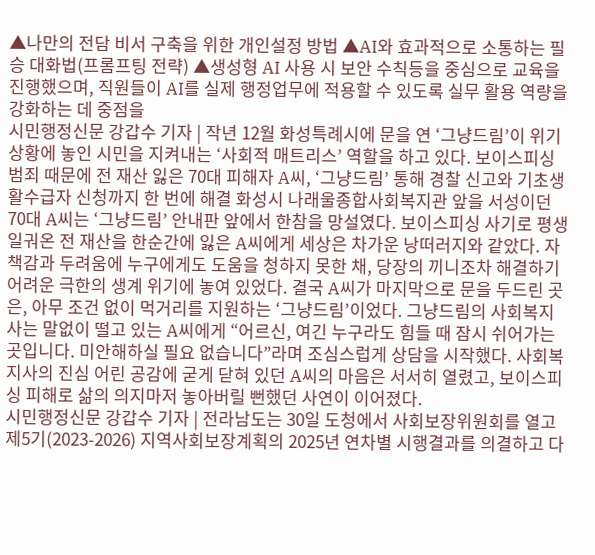▲나만의 전담 비서 구축을 위한 개인설정 방법 ▲AI와 효과적으로 소통하는 필승 대화법(프롬프팅 전략) ▲생성형 AI 사용 시 보안 수칙등을 중심으로 교육을 진행했으며, 직원들이 AI를 실제 행정업무에 적용할 수 있도록 실무 활용 역량을 강화하는 데 중점을
시민행정신문 강갑수 기자 | 작년 12월 화성특례시에 문을 연 ‘그냥드림’이 위기 상황에 놓인 시민을 지켜내는 ‘사회적 매트리스’ 역할을 하고 있다. 보이스피싱 범죄 때문에 전 재산 잃은 70대 피해자 A씨, ‘그냥드림’ 통해 경찰 신고와 기초생활수급자 신청까지 한 번에 해결 화성시 나래울종합사회복지관 앞을 서성이던 70대 A씨는 ‘그냥드림’ 안내판 앞에서 한참을 망설였다. 보이스피싱 사기로 평생 일궈온 전 재산을 한순간에 잃은 A씨에게 세상은 차가운 낭떠러지와 같았다. 자책감과 두려움에 누구에게도 도움을 청하지 못한 채, 당장의 끼니조차 해결하기 어려운 극한의 생계 위기에 놓여 있었다. 결국 A씨가 마지막으로 문을 두드린 곳은, 아무 조건 없이 먹거리를 지원하는 ‘그냥드림’이었다. 그냥드림의 사회복지사는 말없이 떨고 있는 A씨에게 “어르신, 여긴 누구라도 힘들 때 잠시 쉬어가는 곳입니다. 미안해하실 필요 없습니다”라며 조심스럽게 상담을 시작했다. 사회복지사의 진심 어린 공감에 굳게 닫혀 있던 A씨의 마음은 서서히 열렸고, 보이스피싱 피해로 삶의 의지마저 놓아버릴 뻔했던 사연이 이어졌다.
시민행정신문 강갑수 기자 | 전라남도는 30일 도청에서 사회보장위원회를 열고 제5기(2023-2026) 지역사회보장계획의 2025년 연차별 시행결과를 의결하고 다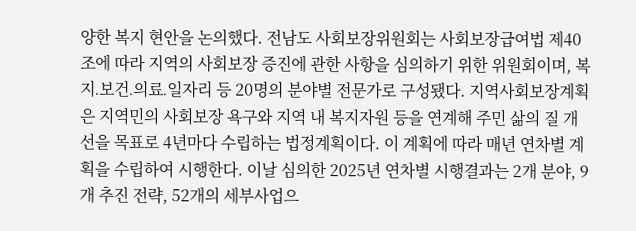양한 복지 현안을 논의했다. 전남도 사회보장위원회는 사회보장급여법 제40조에 따라 지역의 사회보장 증진에 관한 사항을 심의하기 위한 위원회이며, 복지․보건․의료․일자리 등 20명의 분야별 전문가로 구성됐다. 지역사회보장계획은 지역민의 사회보장 욕구와 지역 내 복지자원 등을 연계해 주민 삶의 질 개선을 목표로 4년마다 수립하는 법정계획이다. 이 계획에 따라 매년 연차별 계획을 수립하여 시행한다. 이날 심의한 2025년 연차별 시행결과는 2개 분야, 9개 추진 전략, 52개의 세부사업으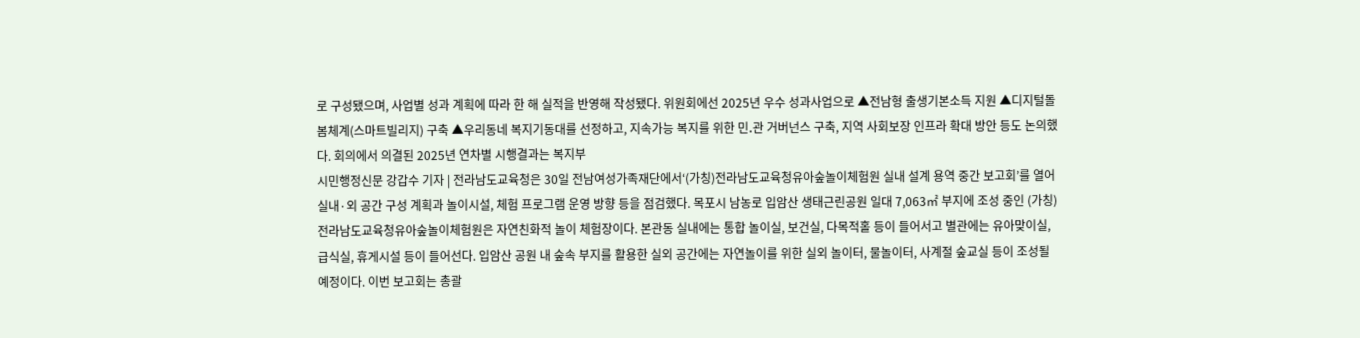로 구성됐으며, 사업별 성과 계획에 따라 한 해 실적을 반영해 작성됐다. 위원회에선 2025년 우수 성과사업으로 ▲전남형 출생기본소득 지원 ▲디지털돌봄체계(스마트빌리지) 구축 ▲우리동네 복지기동대를 선정하고, 지속가능 복지를 위한 민․관 거버넌스 구축, 지역 사회보장 인프라 확대 방안 등도 논의했다. 회의에서 의결된 2025년 연차별 시행결과는 복지부
시민행정신문 강갑수 기자 | 전라남도교육청은 30일 전남여성가족재단에서‘(가칭)전라남도교육청유아숲놀이체험원 실내 설계 용역 중간 보고회’를 열어 실내·외 공간 구성 계획과 놀이시설, 체험 프로그램 운영 방향 등을 점검했다. 목포시 남농로 입암산 생태근린공원 일대 7,063㎡ 부지에 조성 중인 (가칭)전라남도교육청유아숲놀이체험원은 자연친화적 놀이 체험장이다. 본관동 실내에는 통합 놀이실, 보건실, 다목적홀 등이 들어서고 별관에는 유아맞이실, 급식실, 휴게시설 등이 들어선다. 입암산 공원 내 숲속 부지를 활용한 실외 공간에는 자연놀이를 위한 실외 놀이터, 물놀이터, 사계절 숲교실 등이 조성될 예정이다. 이번 보고회는 총괄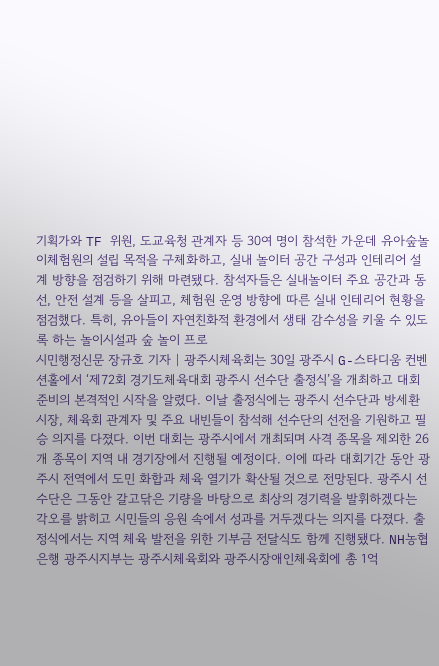기획가와 TF 위원, 도교육청 관계자 등 30여 명이 참석한 가운데 유아숲놀이체험원의 설립 목적을 구체화하고, 실내 놀이터 공간 구성과 인테리어 설계 방향을 점검하기 위해 마련됐다. 참석자들은 실내놀이터 주요 공간과 동선, 안전 설계 등을 살피고, 체험원 운영 방향에 따른 실내 인테리어 현황을 점검했다. 특히, 유아들이 자연친화적 환경에서 생태 감수성을 키울 수 있도록 하는 놀이시설과 숲 놀이 프로
시민행정신문 장규호 기자 | 광주시체육회는 30일 광주시 G-스타디움 컨벤션홀에서 ‘제72회 경기도체육대회 광주시 선수단 출정식’을 개최하고 대회 준비의 본격적인 시작을 알렸다. 이날 출정식에는 광주시 선수단과 방세환 시장, 체육회 관계자 및 주요 내빈들이 참석해 선수단의 선전을 기원하고 필승 의지를 다졌다. 이번 대회는 광주시에서 개최되며 사격 종목을 제외한 26개 종목이 지역 내 경기장에서 진행될 예정이다. 이에 따라 대회기간 동안 광주시 전역에서 도민 화합과 체육 열기가 확산될 것으로 전망된다. 광주시 선수단은 그동안 갈고닦은 기량을 바탕으로 최상의 경기력을 발휘하겠다는 각오를 밝히고 시민들의 응원 속에서 성과를 거두겠다는 의지를 다졌다. 출정식에서는 지역 체육 발전을 위한 기부금 전달식도 함께 진행됐다. NH농협은행 광주시지부는 광주시체육회와 광주시장애인체육회에 총 1억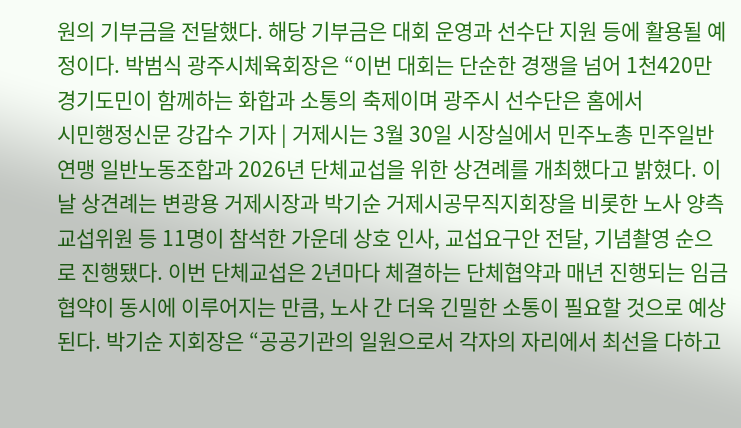원의 기부금을 전달했다. 해당 기부금은 대회 운영과 선수단 지원 등에 활용될 예정이다. 박범식 광주시체육회장은 “이번 대회는 단순한 경쟁을 넘어 1천420만 경기도민이 함께하는 화합과 소통의 축제이며 광주시 선수단은 홈에서
시민행정신문 강갑수 기자 | 거제시는 3월 30일 시장실에서 민주노총 민주일반연맹 일반노동조합과 2026년 단체교섭을 위한 상견례를 개최했다고 밝혔다. 이날 상견례는 변광용 거제시장과 박기순 거제시공무직지회장을 비롯한 노사 양측 교섭위원 등 11명이 참석한 가운데 상호 인사, 교섭요구안 전달, 기념촬영 순으로 진행됐다. 이번 단체교섭은 2년마다 체결하는 단체협약과 매년 진행되는 임금협약이 동시에 이루어지는 만큼, 노사 간 더욱 긴밀한 소통이 필요할 것으로 예상된다. 박기순 지회장은 “공공기관의 일원으로서 각자의 자리에서 최선을 다하고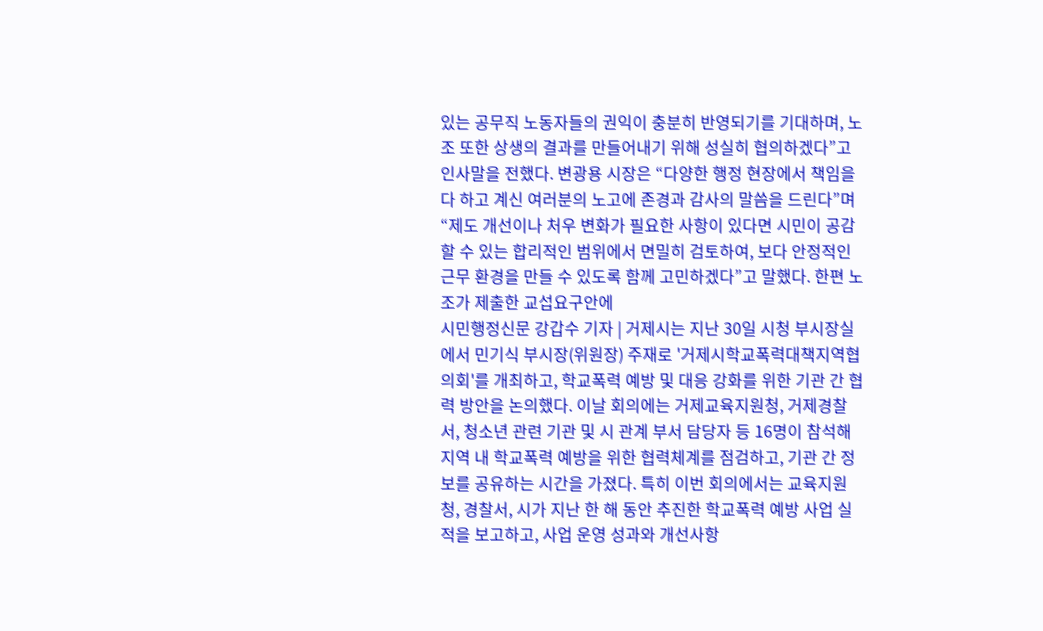있는 공무직 노동자들의 권익이 충분히 반영되기를 기대하며, 노조 또한 상생의 결과를 만들어내기 위해 성실히 협의하겠다”고 인사말을 전했다. 변광용 시장은 “다양한 행정 현장에서 책임을 다 하고 계신 여러분의 노고에 존경과 감사의 말씀을 드린다”며 “제도 개선이나 처우 변화가 필요한 사항이 있다면 시민이 공감할 수 있는 합리적인 범위에서 면밀히 검토하여, 보다 안정적인 근무 환경을 만들 수 있도록 함께 고민하겠다”고 말했다. 한편 노조가 제출한 교섭요구안에
시민행정신문 강갑수 기자 | 거제시는 지난 30일 시청 부시장실에서 민기식 부시장(위원장) 주재로 '거제시학교폭력대책지역협의회'를 개최하고, 학교폭력 예방 및 대응 강화를 위한 기관 간 협력 방안을 논의했다. 이날 회의에는 거제교육지원청, 거제경찰서, 청소년 관련 기관 및 시 관계 부서 담당자 등 16명이 참석해 지역 내 학교폭력 예방을 위한 협력체계를 점검하고, 기관 간 정보를 공유하는 시간을 가졌다. 특히 이번 회의에서는 교육지원청, 경찰서, 시가 지난 한 해 동안 추진한 학교폭력 예방 사업 실적을 보고하고, 사업 운영 성과와 개선사항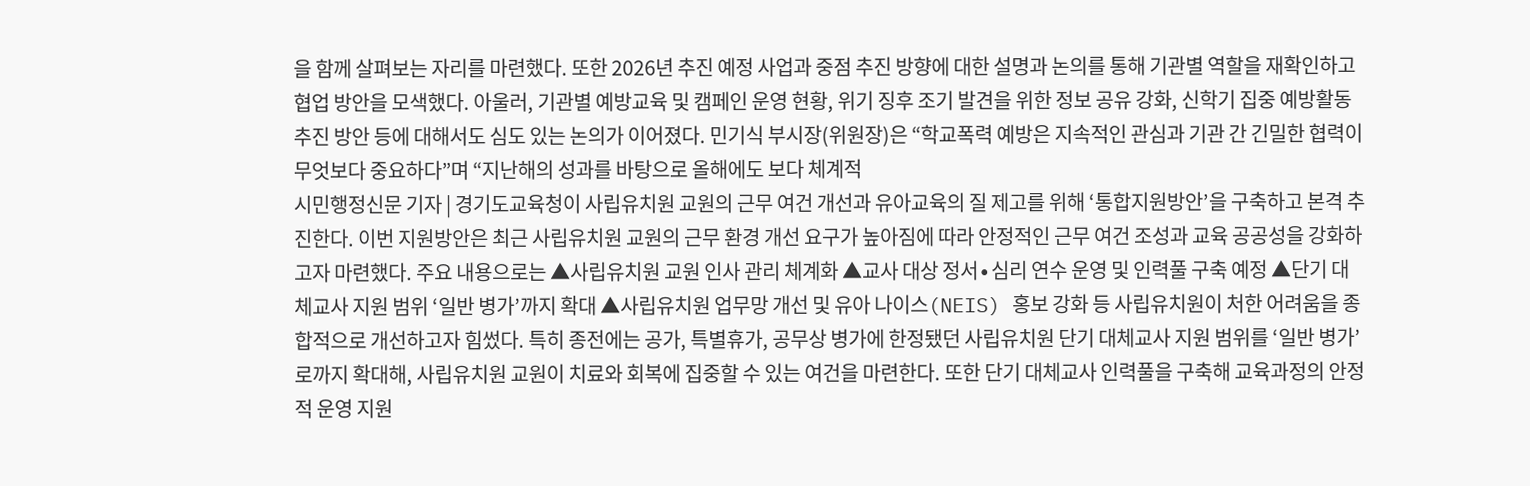을 함께 살펴보는 자리를 마련했다. 또한 2026년 추진 예정 사업과 중점 추진 방향에 대한 설명과 논의를 통해 기관별 역할을 재확인하고 협업 방안을 모색했다. 아울러, 기관별 예방교육 및 캠페인 운영 현황, 위기 징후 조기 발견을 위한 정보 공유 강화, 신학기 집중 예방활동 추진 방안 등에 대해서도 심도 있는 논의가 이어졌다. 민기식 부시장(위원장)은 “학교폭력 예방은 지속적인 관심과 기관 간 긴밀한 협력이 무엇보다 중요하다”며 “지난해의 성과를 바탕으로 올해에도 보다 체계적
시민행정신문 기자 | 경기도교육청이 사립유치원 교원의 근무 여건 개선과 유아교육의 질 제고를 위해 ‘통합지원방안’을 구축하고 본격 추진한다. 이번 지원방안은 최근 사립유치원 교원의 근무 환경 개선 요구가 높아짐에 따라 안정적인 근무 여건 조성과 교육 공공성을 강화하고자 마련했다. 주요 내용으로는 ▲사립유치원 교원 인사 관리 체계화 ▲교사 대상 정서∙심리 연수 운영 및 인력풀 구축 예정 ▲단기 대체교사 지원 범위 ‘일반 병가’까지 확대 ▲사립유치원 업무망 개선 및 유아 나이스(NEIS) 홍보 강화 등 사립유치원이 처한 어려움을 종합적으로 개선하고자 힘썼다. 특히 종전에는 공가, 특별휴가, 공무상 병가에 한정됐던 사립유치원 단기 대체교사 지원 범위를 ‘일반 병가’로까지 확대해, 사립유치원 교원이 치료와 회복에 집중할 수 있는 여건을 마련한다. 또한 단기 대체교사 인력풀을 구축해 교육과정의 안정적 운영 지원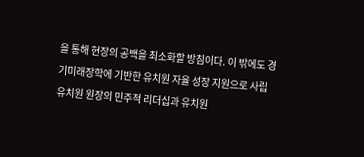을 통해 현장의 공백을 최소화할 방침이다. 이 밖에도 경기미래장학에 기반한 유치원 자율 성장 지원으로 사립유치원 원장의 민주적 리더십과 유치원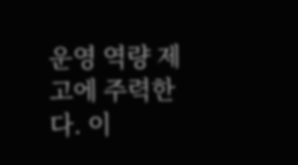운영 역량 제고에 주력한다. 이